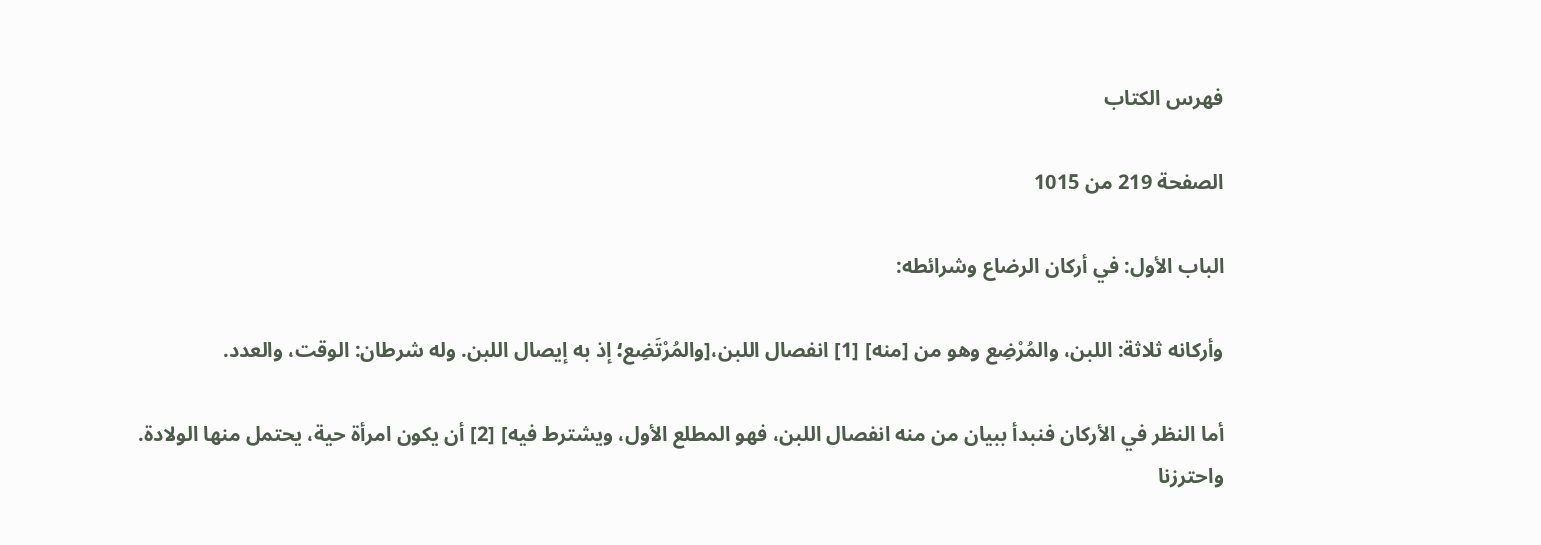فهرس الكتاب

الصفحة 219 من 1015

الباب الأول: في أركان الرضاع وشرائطه:

وأركانه ثلاثة: اللبن، والمُرْضِع وهو من [منه] [1] انفصال اللبن،[والمُرْتَضِع؛ إذ به إيصال اللبن. وله شرطان: الوقت، والعدد.

أما النظر في الأركان فنبدأ ببيان من منه انفصال اللبن، فهو المطلع الأول، ويشترط فيه] [2] أن يكون امرأة حية، يحتمل منها الولادة. واحترزنا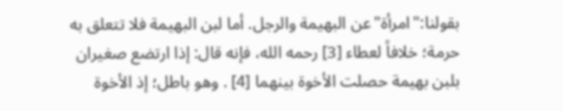بقولنا:"امرأة"عن البهيمة والرجل. أما لبن البهيمة فلا تتعلق به حرمة؛ خلافاً لعطاء [3] رحمه الله، فإنه قال: إذا ارتضع صغيران بلبن بهيمة حصلت الأخوة بينهما [4] . وهو باطل؛ إذ الأخوة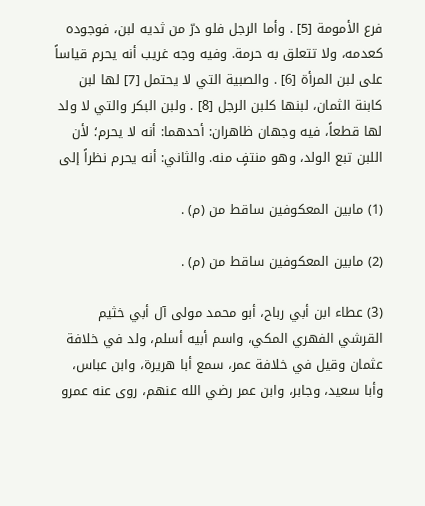فرع الأمومة [5] . وأما الرجل فلو درّ من ثديه لبن، فوجوده كعدمه، ولا تتعلق به حرمة. وفيه وجه غريب أنه يحرم قياساً على لبن المرأة [6] . والصبية التي لا يحتمل [7] لها لبن كابنة الثمان، لبنها كلبن الرجل [8] . ولبن البكر والتي لا ولد لها قطعاً، فيه وجهان ظاهران: أحدهما: أنه لا يحرم؛ لأن اللبن تبع الولد، وهو منتفٍ منه. والثاني: أنه يحرم نظراً إلى

(1) مابين المعكوفين ساقط من (م) .

(2) مابين المعكوفين ساقط من (م) .

(3) عطاء ابن أبي رباح، أبو محمد مولى آل أبي خثيم القرشي الفهري المكي، واسم أبيه أسلم، ولد في خلافة عثمان وقيل في خلافة عمر، سمع أبا هريرة، وابن عباس، وأبا سعيد، وجابر، وابن عمر رضي الله عنهم، روى عنه عمرو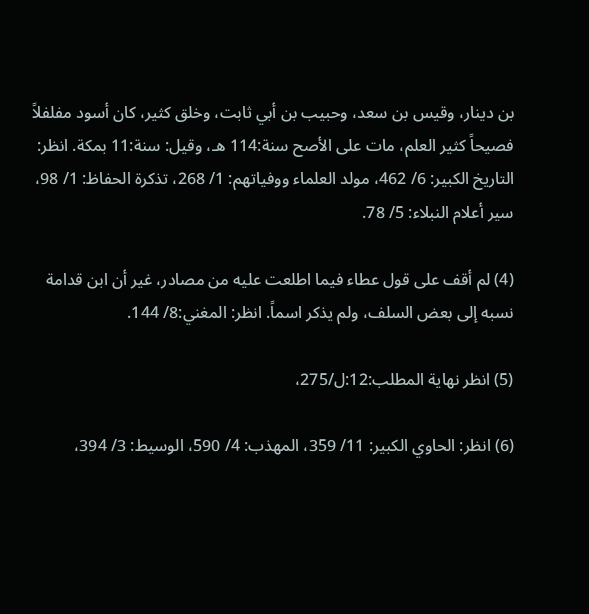بن دينار، وقيس بن سعد، وحبيب بن أبي ثابت، وخلق كثير، كان أسود مفلفلاً فصيحاً كثير العلم، مات على الأصح سنة:114 هـ، وقيل: سنة:11 بمكة. انظر: التاريخ الكبير: 6/ 462، مولد العلماء ووفياتهم: 1/ 268، تذكرة الحفاظ: 1/ 98، سير أعلام النبلاء: 5/ 78.

(4) لم أقف على قول عطاء فيما اطلعت عليه من مصادر، غير أن ابن قدامة نسبه إلى بعض السلف، ولم يذكر اسماً. انظر: المغني:8/ 144.

(5) انظر نهاية المطلب:12:ل/275،

(6) انظر: الحاوي الكبير: 11/ 359، المهذب: 4/ 590، الوسيط: 3/ 394،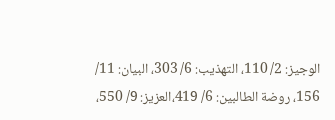الوجيز: 2/ 110، التهذيب: 6/ 303، البيان: 11/ 156، روضة الطالبين: 6/ 419،العزيز: 9/ 550،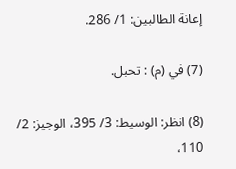إعانة الطالبين: 1/ 286.

(7) في (م) : تحبل.

(8) انظر: الوسيط: 3/ 395، الوجيز: 2/ 110،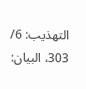التهذيب: 6/ 303، البيان: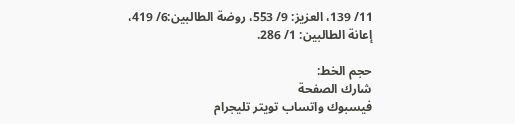11/ 139، العزيز: 9/ 553، روضة الطالبين:6/ 419، إعانة الطالبين: 1/ 286.

حجم الخط:
شارك الصفحة
فيسبوك واتساب تويتر تليجرام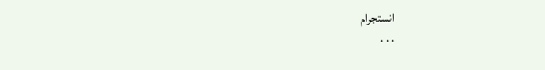انستجرام
. . .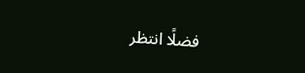فضلًا انتظر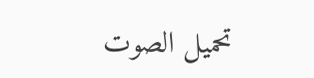تحميل الصوت